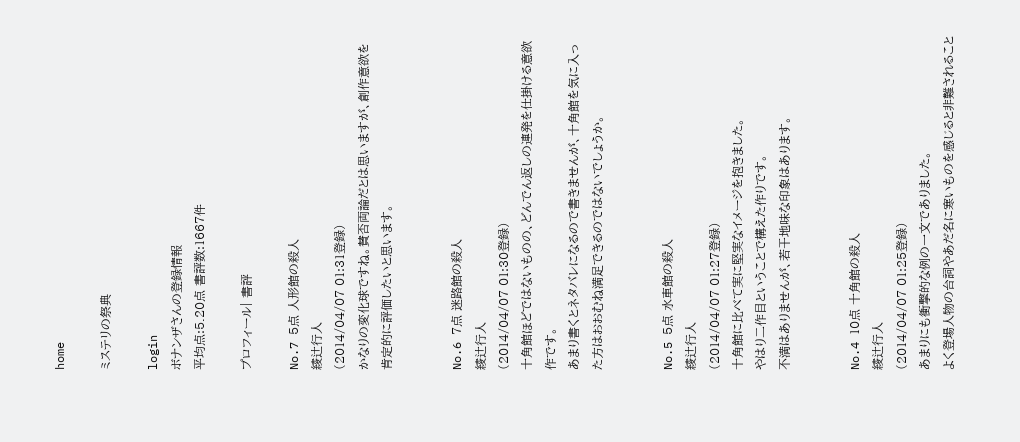home

ミステリの祭典

login
ボナンザさんの登録情報
平均点:5.20点 書評数:1667件

プロフィール| 書評

No.7 5点 人形館の殺人
綾辻行人
(2014/04/07 01:31登録)
かなりの変化球ですね。賛否両論だとは思いますが、創作意欲を肯定的に評価したいと思います。


No.6 7点 迷路館の殺人
綾辻行人
(2014/04/07 01:30登録)
十角館ほどではないものの、どんでん返しの連発を仕掛ける意欲作です。
あまり書くとネタバレになるので書きませんが、十角館を気に入った方はおおむね満足できるのではないでしょうか。


No.5 5点 水車館の殺人
綾辻行人
(2014/04/07 01:27登録)
十角館に比べて実に堅実なイメージを抱きました。
やはり二作目ということで構えた作りです。
不満はありませんが、若干地味な印象はあります。


No.4 10点 十角館の殺人
綾辻行人
(2014/04/07 01:25登録)
あまりにも衝撃的な例の一文でありました。
よく登場人物の台詞やあだ名に寒いものを感じると非難されること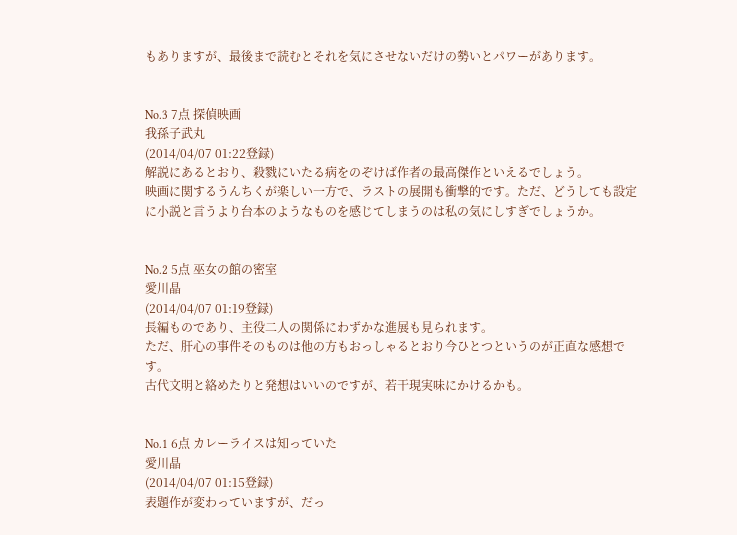もありますが、最後まで読むとそれを気にさせないだけの勢いとパワーがあります。


No.3 7点 探偵映画
我孫子武丸
(2014/04/07 01:22登録)
解説にあるとおり、殺戮にいたる病をのぞけば作者の最高傑作といえるでしょう。
映画に関するうんちくが楽しい一方で、ラストの展開も衝撃的です。ただ、どうしても設定に小説と言うより台本のようなものを感じてしまうのは私の気にしすぎでしょうか。


No.2 5点 巫女の館の密室
愛川晶
(2014/04/07 01:19登録)
長編ものであり、主役二人の関係にわずかな進展も見られます。
ただ、肝心の事件そのものは他の方もおっしゃるとおり今ひとつというのが正直な感想です。
古代文明と絡めたりと発想はいいのですが、若干現実味にかけるかも。


No.1 6点 カレーライスは知っていた
愛川晶
(2014/04/07 01:15登録)
表題作が変わっていますが、だっ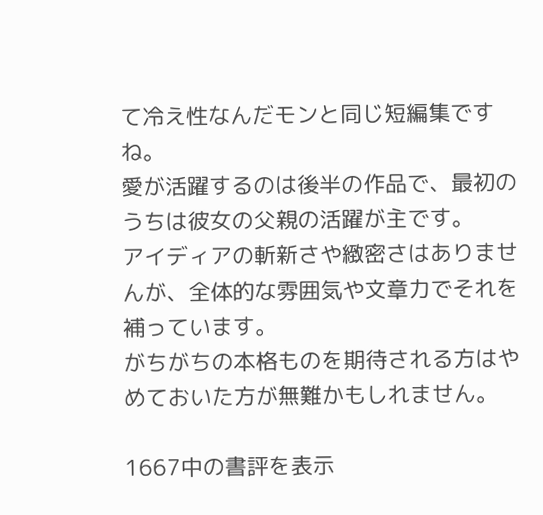て冷え性なんだモンと同じ短編集ですね。
愛が活躍するのは後半の作品で、最初のうちは彼女の父親の活躍が主です。
アイディアの斬新さや緻密さはありませんが、全体的な雰囲気や文章力でそれを補っています。
がちがちの本格ものを期待される方はやめておいた方が無難かもしれません。

1667中の書評を表示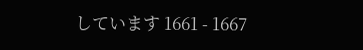しています 1661 - 1667